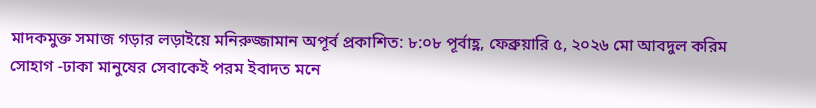মাদকমুক্ত সমাজ গড়ার লড়াইয়ে মনিরুজ্জামান অপূর্ব প্রকাশিত: ৮:০৮ পূর্বাহ্ণ, ফেব্রুয়ারি ৫, ২০২৬ মো আবদুল করিম সোহাগ -ঢাকা মানুষের সেবাকেই পরম ইবাদত মনে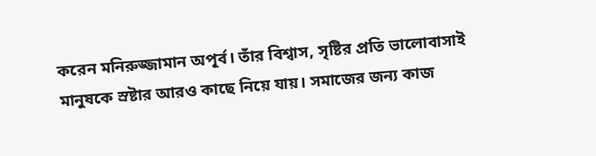করেন মনিরুজ্জামান অপূর্ব। তাঁর বিশ্বাস, সৃষ্টির প্রতি ভালোবাসাই মানুষকে স্রষ্টার আরও কাছে নিয়ে যায়। সমাজের জন্য কাজ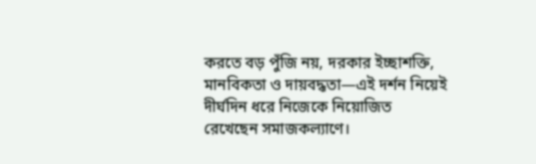করতে বড় পুঁজি নয়, দরকার ইচ্ছাশক্তি, মানবিকতা ও দায়বদ্ধতা—এই দর্শন নিয়েই দীর্ঘদিন ধরে নিজেকে নিয়োজিত রেখেছেন সমাজকল্যাণে।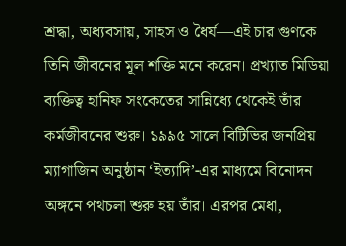শ্রদ্ধা, অধ্যবসায়, সাহস ও ধৈর্য—এই চার গুণকে তিনি জীবনের মূল শক্তি মনে করেন। প্রখ্যাত মিডিয়া ব্যক্তিত্ব হানিফ সংকেতের সান্নিধ্যে থেকেই তাঁর কর্মজীবনের শুরু। ১৯৯৫ সালে বিটিভির জনপ্রিয় ম্যাগাজিন অনুষ্ঠান ‘ইত্যাদি’-এর মাধ্যমে বিনোদন অঙ্গনে পথচলা শুরু হয় তাঁর। এরপর মেধা,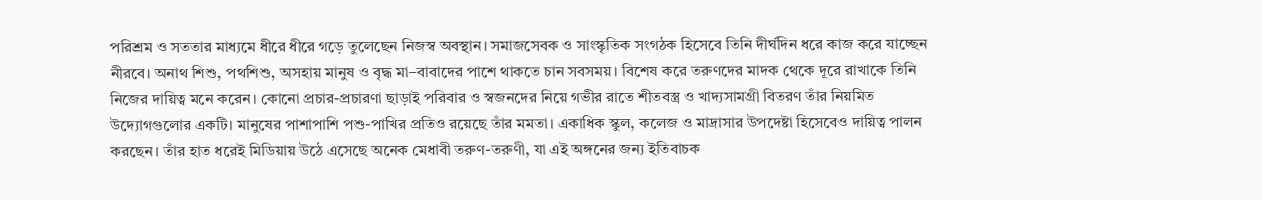পরিশ্রম ও সততার মাধ্যমে ধীরে ধীরে গড়ে তুলেছেন নিজস্ব অবস্থান। সমাজসেবক ও সাংস্কৃতিক সংগঠক হিসেবে তিনি দীর্ঘদিন ধরে কাজ করে যাচ্ছেন নীরবে। অনাথ শিশু, পথশিশু, অসহায় মানুষ ও বৃদ্ধ মা–বাবাদের পাশে থাকতে চান সবসময়। বিশেষ করে তরুণদের মাদক থেকে দূরে রাখাকে তিনি নিজের দায়িত্ব মনে করেন। কোনো প্রচার-প্রচারণা ছাড়াই পরিবার ও স্বজনদের নিয়ে গভীর রাতে শীতবস্ত্র ও খাদ্যসামগ্রী বিতরণ তাঁর নিয়মিত উদ্যোগগুলোর একটি। মানুষের পাশাপাশি পশু-পাখির প্রতিও রয়েছে তাঁর মমতা। একাধিক স্কুল, কলেজ ও মাদ্রাসার উপদেষ্টা হিসেবেও দায়িত্ব পালন করছেন। তাঁর হাত ধরেই মিডিয়ায় উঠে এসেছে অনেক মেধাবী তরুণ-তরুণী, যা এই অঙ্গনের জন্য ইতিবাচক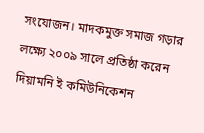সংযোজন। মাদকমুক্ত সমাজ গড়ার লক্ষ্যে ২০০৯ সালে প্রতিষ্ঠা করেন দিয়ামনি ই কমিউনিকেশন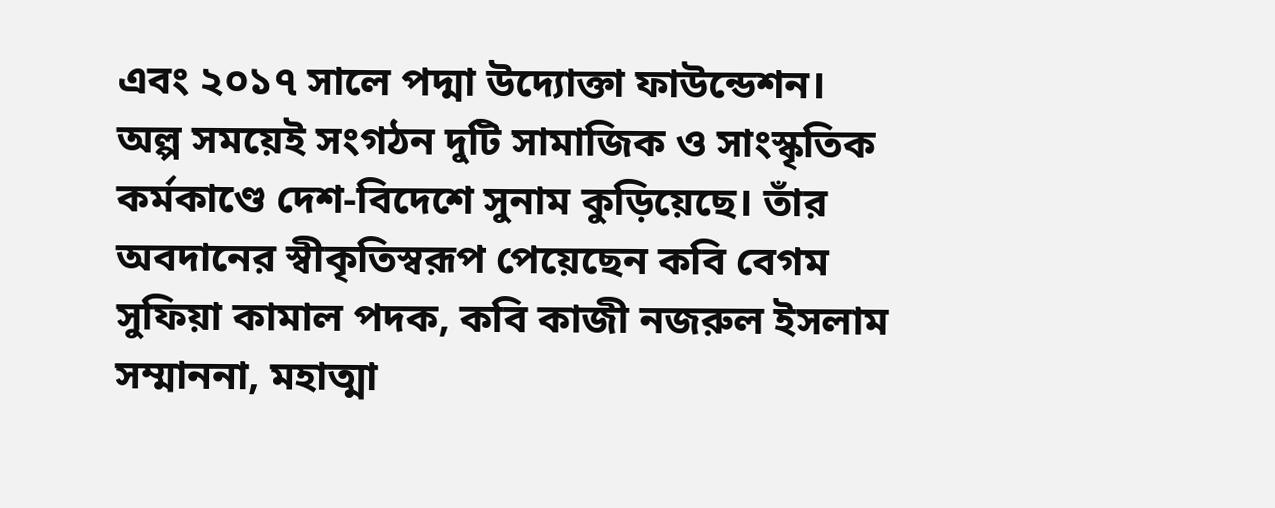এবং ২০১৭ সালে পদ্মা উদ্যোক্তা ফাউন্ডেশন। অল্প সময়েই সংগঠন দুটি সামাজিক ও সাংস্কৃতিক কর্মকাণ্ডে দেশ-বিদেশে সুনাম কুড়িয়েছে। তাঁর অবদানের স্বীকৃতিস্বরূপ পেয়েছেন কবি বেগম সুফিয়া কামাল পদক, কবি কাজী নজরুল ইসলাম সম্মাননা, মহাত্মা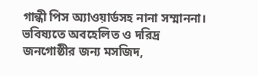গান্ধী পিস অ্যাওয়ার্ডসহ নানা সম্মাননা। ভবিষ্যতে অবহেলিত ও দরিদ্র জনগোষ্ঠীর জন্য মসজিদ,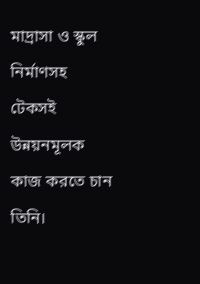মাদ্রাসা ও স্কুল নির্মাণসহ টেকসই উন্নয়নমূলক কাজ করতে চান তিনি।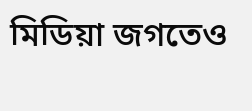মিডিয়া জগতেও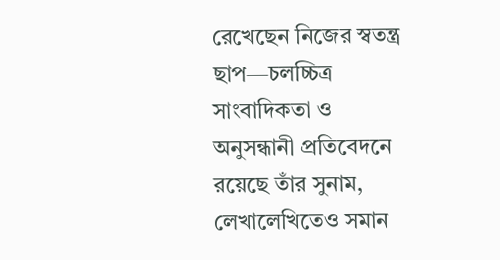রেখেছেন নিজের স্বতন্ত্র ছাপ—চলচ্চিত্র সাংবাদিকতা ও অনুসন্ধানী প্রতিবেদনে রয়েছে তাঁর সুনাম, লেখালেখিতেও সমান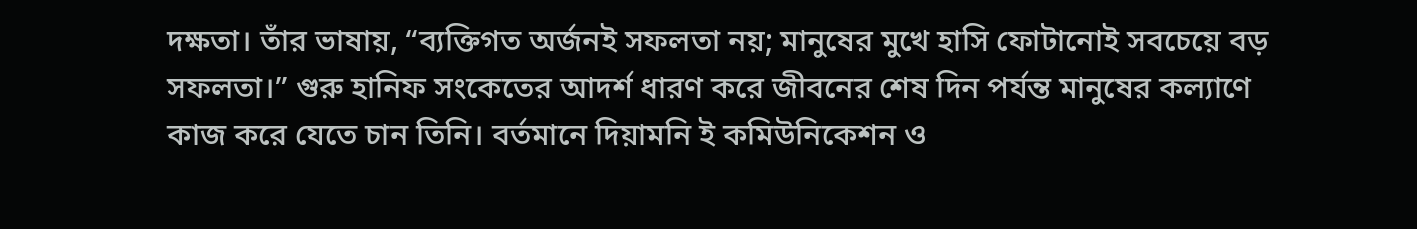দক্ষতা। তাঁর ভাষায়, “ব্যক্তিগত অর্জনই সফলতা নয়; মানুষের মুখে হাসি ফোটানোই সবচেয়ে বড় সফলতা।” গুরু হানিফ সংকেতের আদর্শ ধারণ করে জীবনের শেষ দিন পর্যন্ত মানুষের কল্যাণে কাজ করে যেতে চান তিনি। বর্তমানে দিয়ামনি ই কমিউনিকেশন ও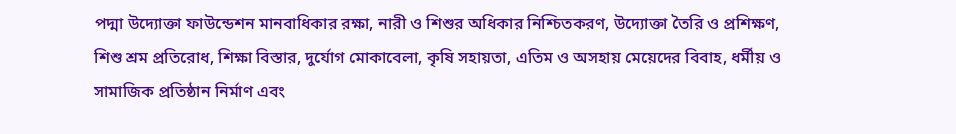পদ্মা উদ্যোক্তা ফাউন্ডেশন মানবাধিকার রক্ষা, নারী ও শিশুর অধিকার নিশ্চিতকরণ, উদ্যোক্তা তৈরি ও প্রশিক্ষণ, শিশু শ্রম প্রতিরোধ, শিক্ষা বিস্তার, দুর্যোগ মোকাবেলা, কৃষি সহায়তা, এতিম ও অসহায় মেয়েদের বিবাহ, ধর্মীয় ও সামাজিক প্রতিষ্ঠান নির্মাণ এবং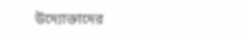উদ্যোক্তাদের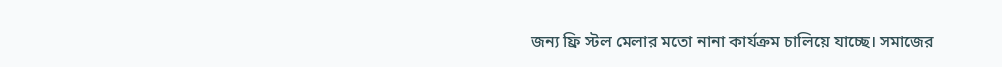জন্য ফ্রি স্টল মেলার মতো নানা কার্যক্রম চালিয়ে যাচ্ছে। সমাজের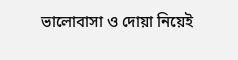ভালোবাসা ও দোয়া নিয়েই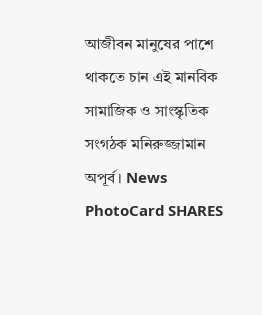আজীবন মানুষের পাশে থাকতে চান এই মানবিক সামাজিক ও সাংস্কৃতিক সংগঠক মনিরুজ্জামান অপূর্ব। News PhotoCard SHARES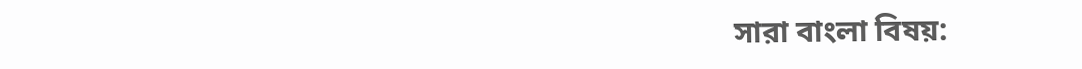সারা বাংলা বিষয়: